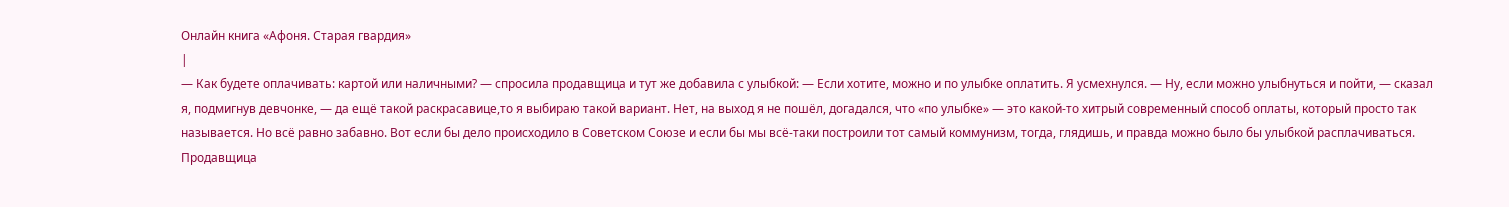Онлайн книга «Афоня. Старая гвардия»
|
— Как будете оплачивать: картой или наличными? — спросила продавщица и тут же добавила с улыбкой: — Если хотите, можно и по улыбке оплатить. Я усмехнулся. — Ну, если можно улыбнуться и пойти, — сказал я, подмигнув девчонке, — да ещё такой раскрасавице,то я выбираю такой вариант. Нет, на выход я не пошёл, догадался, что «по улыбке» — это какой-то хитрый современный способ оплаты, который просто так называется. Но всё равно забавно. Вот если бы дело происходило в Советском Союзе и если бы мы всё-таки построили тот самый коммунизм, тогда, глядишь, и правда можно было бы улыбкой расплачиваться. Продавщица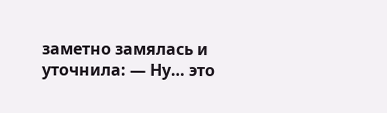заметно замялась и уточнила: — Ну… это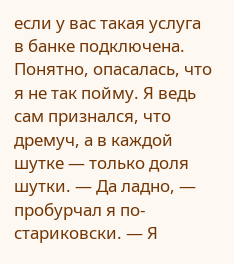если у вас такая услуга в банке подключена. Понятно, опасалась, что я не так пойму. Я ведь сам признался, что дремуч, а в каждой шутке — только доля шутки. — Да ладно, — пробурчал я по-стариковски. — Я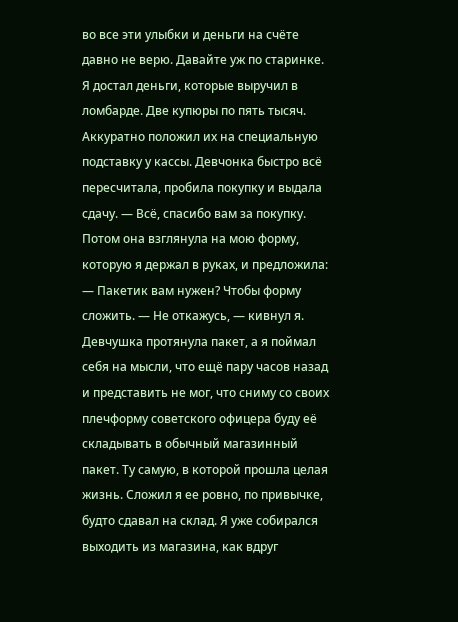во все эти улыбки и деньги на счёте давно не верю. Давайте уж по старинке. Я достал деньги, которые выручил в ломбарде. Две купюры по пять тысяч. Аккуратно положил их на специальную подставку у кассы. Девчонка быстро всё пересчитала, пробила покупку и выдала сдачу. — Всё, спасибо вам за покупку. Потом она взглянула на мою форму, которую я держал в руках, и предложила: — Пакетик вам нужен? Чтобы форму сложить. — Не откажусь, — кивнул я. Девчушка протянула пакет, а я поймал себя на мысли, что ещё пару часов назад и представить не мог, что сниму со своих плечформу советского офицера буду её складывать в обычный магазинный пакет. Ту самую, в которой прошла целая жизнь. Сложил я ее ровно, по привычке, будто сдавал на склад. Я уже собирался выходить из магазина, как вдруг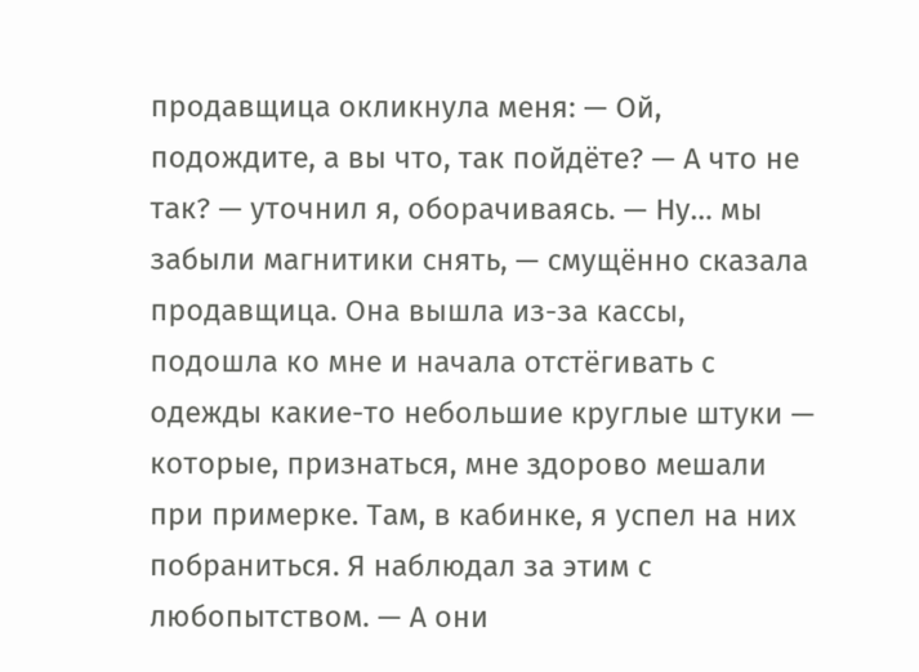продавщица окликнула меня: — Ой, подождите, а вы что, так пойдёте? — А что не так? — уточнил я, оборачиваясь. — Ну… мы забыли магнитики снять, — смущённо сказала продавщица. Она вышла из-за кассы, подошла ко мне и начала отстёгивать с одежды какие-то небольшие круглые штуки — которые, признаться, мне здорово мешали при примерке. Там, в кабинке, я успел на них побраниться. Я наблюдал за этим с любопытством. — А они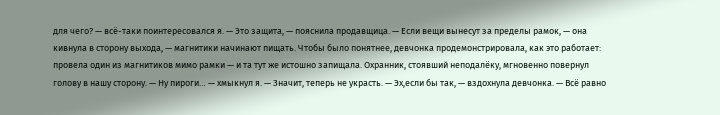для чего? — всё-таки поинтересовался я. — Это защита, — пояснила продавщица. — Если вещи вынесут за пределы рамок, — она кивнула в сторону выхода, — магнитики начинают пищать. Чтобы было понятнее, девчонка продемонстрировала, как это работает: провела один из магнитиков мимо рамки — и та тут же истошно запищала. Охранник, стоявший неподалёку, мгновенно повернул голову в нашу сторону. — Ну пироги… — хмыкнул я. — Значит, теперь не украсть. — Эх,если бы так, — вздохнула девчонка. — Всё равно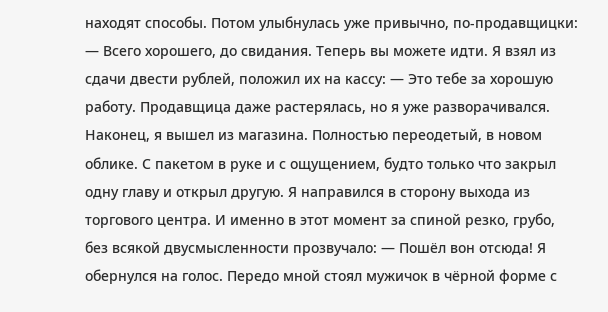находят способы. Потом улыбнулась уже привычно, по-продавщицки: — Всего хорошего, до свидания. Теперь вы можете идти. Я взял из сдачи двести рублей, положил их на кассу: — Это тебе за хорошую работу. Продавщица даже растерялась, но я уже разворачивался. Наконец, я вышел из магазина. Полностью переодетый, в новом облике. С пакетом в руке и с ощущением, будто только что закрыл одну главу и открыл другую. Я направился в сторону выхода из торгового центра. И именно в этот момент за спиной резко, грубо, без всякой двусмысленности прозвучало: — Пошёл вон отсюда! Я обернулся на голос. Передо мной стоял мужичок в чёрной форме с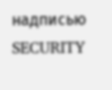надписью SECURITY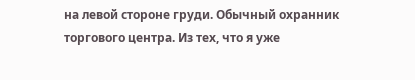на левой стороне груди. Обычный охранник торгового центра. Из тех, что я уже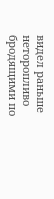видел раньше неторопливо бродящими по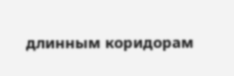длинным коридорам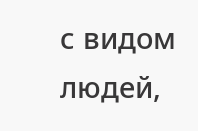с видом людей,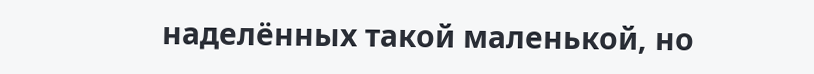наделённых такой маленькой, но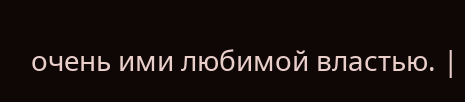очень ими любимой властью. |